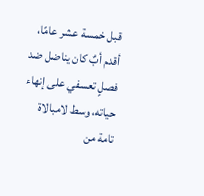قبل خمسة عشر عامًا، أقدم أبٌ كان يناضل ضد فصلٍ تعسفي على إنهاء حياته، وسط لامبالاة تامة من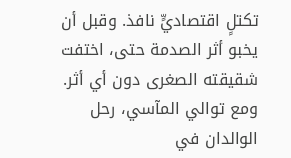تكتلٍ اقتصاديٍّ نافذ. وقبل أن يخبو أثر الصدمة حتى، اختفت شقيقته الصغرى دون أي أثر. ومع توالي المآسي، رحل الوالدان في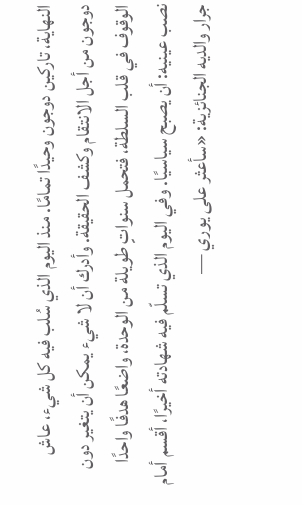النهاية، تاركين دوجون وحيدًا تمامًا. منذ اليوم الذي سُلب فيه كل شيء، عاش دوجون من أجل الانتقام وكشف الحقيقة. وأدرك أن لا شيء يمكن أن يتغير دون الوقوف في قلب السلطة، فتحمل سنواتٍ طويلة من الوحدة، واضعًا هدفًا واحدًا نصب عينيه: أن يصبح سياسيًا. وفي اليوم الذي تسلّم فيه شهادته أخيرًا، أقسم أمام جرار والديه الجنائزية: «سأعثر على يوري —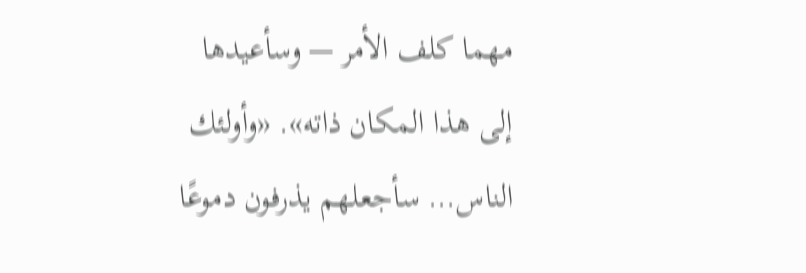مهما كلف الأمر — وسأعيدها إلى هذا المكان ذاته». «وأولئك الناس… سأجعلهم يذرفون دموعًا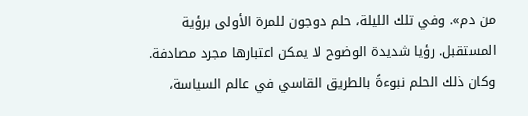من دم». وفي تلك الليلة، حلم دوجون للمرة الأولى برؤية المستقبل. رؤيا شديدة الوضوح لا يمكن اعتبارها مجرد مصادفة. وكان ذلك الحلم نبوءةً بالطريق القاسي في عالم السياسة،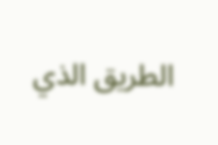الطريق الذي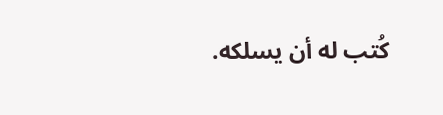كُتب له أن يسلكه.